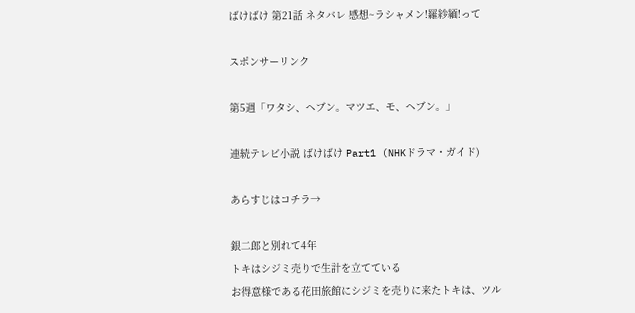ばけばけ 第21話 ネタバレ 感想~ラシャメン!羅紗緬!って

スポンサーリンク

第5週「ワタシ、ヘブン。マツエ、モ、ヘブン。」

連続テレビ小説 ばけばけ Part1 (NHKドラマ・ガイド)

あらすじはコチラ→

銀二郎と別れて4年
トキはシジミ売りで生計を立てている
お得意様である花田旅館にシジミを売りに来たトキは、ツル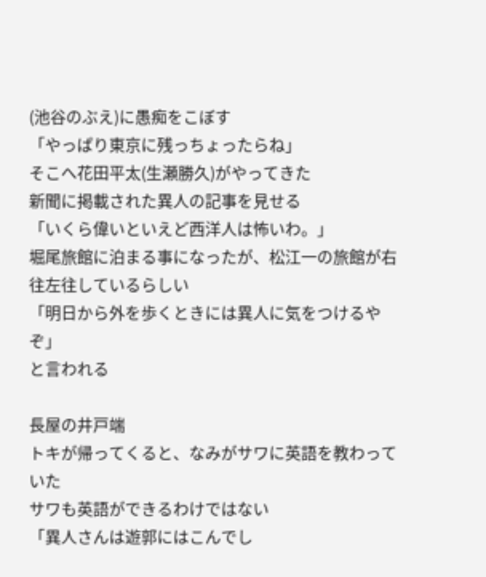(池谷のぶえ)に愚痴をこぼす
「やっぱり東京に残っちょったらね」
そこへ花田平太(生瀬勝久)がやってきた
新聞に掲載された異人の記事を見せる
「いくら偉いといえど西洋人は怖いわ。」
堀尾旅館に泊まる事になったが、松江一の旅館が右往左往しているらしい
「明日から外を歩くときには異人に気をつけるやぞ」
と言われる

長屋の井戸端
トキが帰ってくると、なみがサワに英語を教わっていた
サワも英語ができるわけではない
「異人さんは遊郭にはこんでし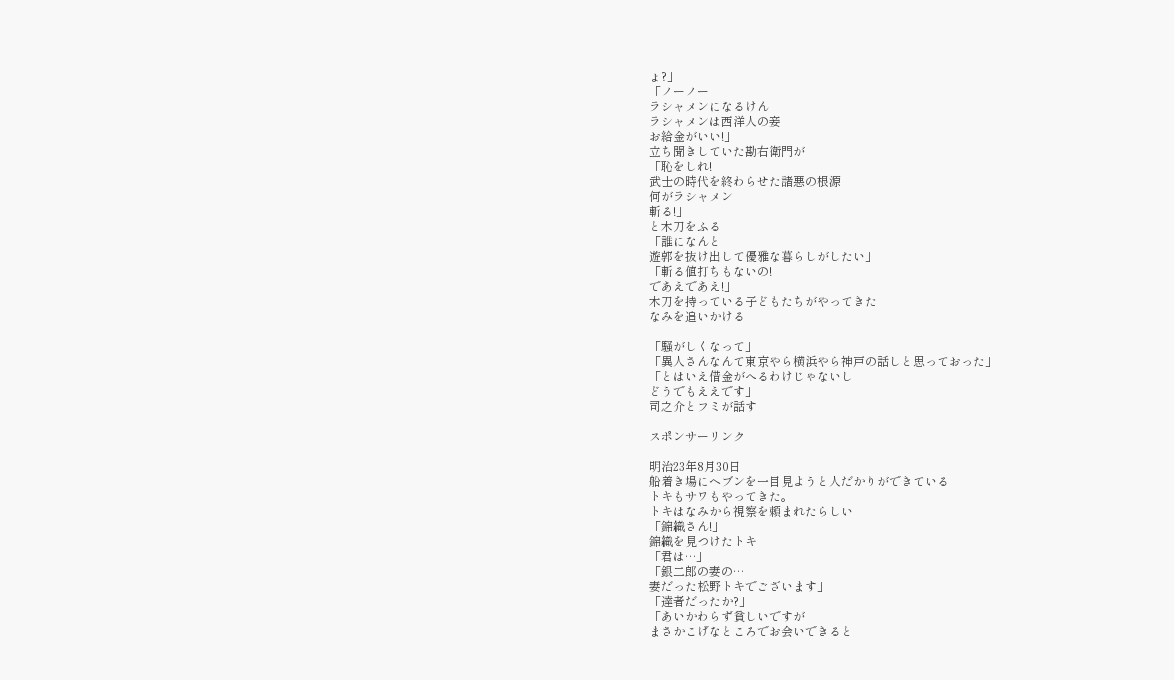ょ?」
「ノーノー
ラシャメンになるけん
ラシャメンは西洋人の妾
お給金がいい!」
立ち聞きしていた勘右衛門が
「恥をしれ!
武士の時代を終わらせた諸悪の根源
何がラシャメン
斬る!」
と木刀をふる
「誰になんと
遊郭を抜け出して優雅な暮らしがしたい」
「斬る値打ちもないの!
であえであえ!」
木刀を持っている子どもたちがやってきた
なみを追いかける

「騒がしくなって」
「異人さんなんて東京やら横浜やら神戸の話しと思っておった」
「とはいえ借金がへるわけじゃないし
どうでもええです」
司之介とフミが話す

スポンサーリンク

明治23年8月30日
船着き場にヘブンを一目見ようと人だかりができている
トキもサワもやってきた。
トキはなみから視察を頼まれたらしい
「錦織さん!」
錦織を見つけたトキ
「君は…」
「銀二郎の妻の…
妻だった松野トキでございます」
「達者だったか?」
「あいかわらず貧しいですが
まさかこげなところでお会いできると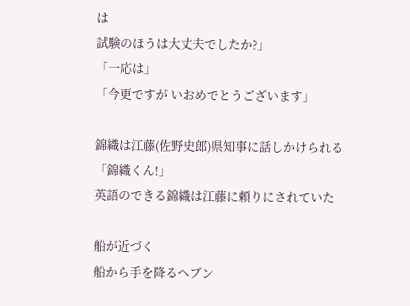は
試験のほうは大丈夫でしたか?」
「一応は」
「今更ですが いおめでとうございます」

錦織は江藤(佐野史郎)県知事に話しかけられる
「錦織くん!」
英語のできる錦織は江藤に頼りにされていた

船が近づく
船から手を降るヘブン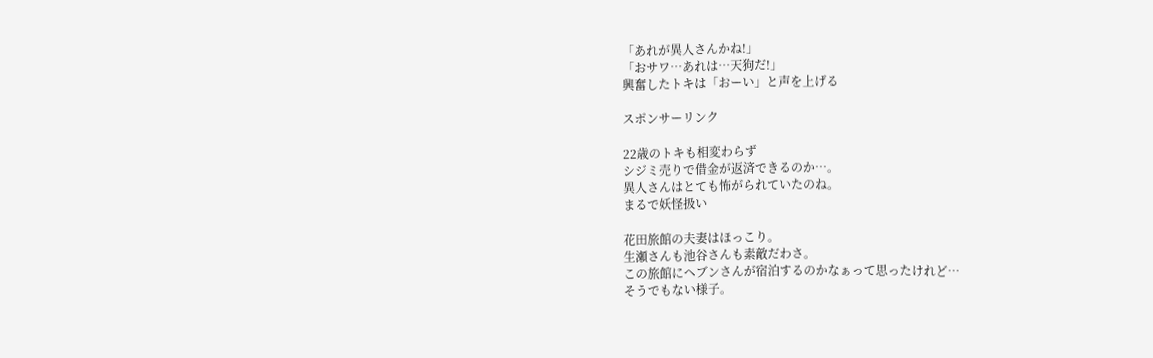「あれが異人さんかね!」
「おサワ…あれは…天狗だ!」
興奮したトキは「おーい」と声を上げる

スポンサーリンク

22歳のトキも相変わらず
シジミ売りで借金が返済できるのか…。
異人さんはとても怖がられていたのね。
まるで妖怪扱い

花田旅館の夫妻はほっこり。
生瀬さんも池谷さんも素敵だわさ。
この旅館にヘブンさんが宿泊するのかなぁって思ったけれど…
そうでもない様子。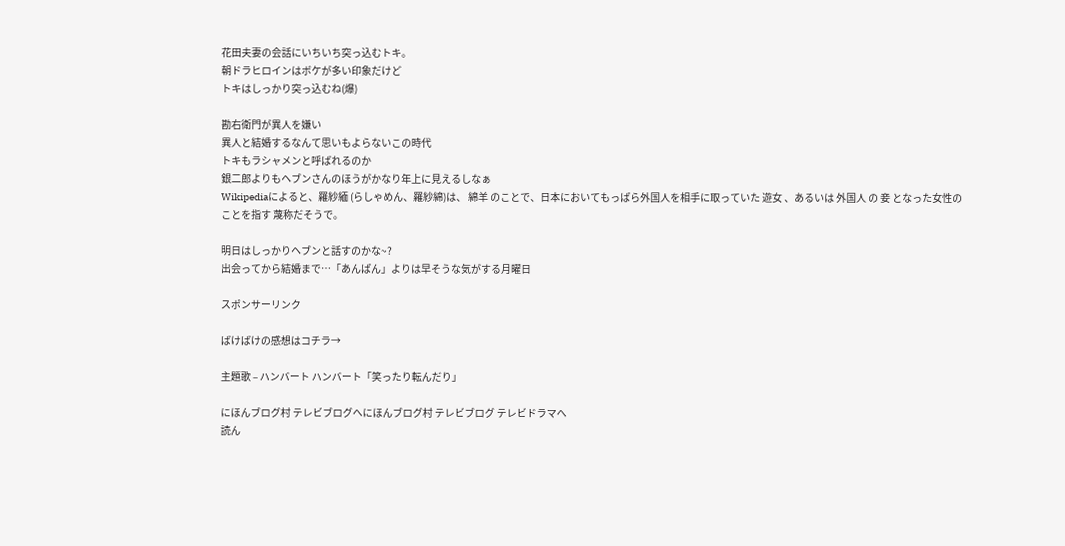花田夫妻の会話にいちいち突っ込むトキ。
朝ドラヒロインはボケが多い印象だけど
トキはしっかり突っ込むね(爆)

勘右衛門が異人を嫌い
異人と結婚するなんて思いもよらないこの時代
トキもラシャメンと呼ばれるのか
銀二郎よりもヘブンさんのほうがかなり年上に見えるしなぁ
Wikipediaによると、羅紗緬 (らしゃめん、羅紗綿)は、 綿羊 のことで、日本においてもっぱら外国人を相手に取っていた 遊女 、あるいは 外国人 の 妾 となった女性のことを指す 蔑称だそうで。

明日はしっかりヘブンと話すのかな~?
出会ってから結婚まで…「あんぱん」よりは早そうな気がする月曜日

スポンサーリンク

ばけばけの感想はコチラ→

主題歌 – ハンバート ハンバート「笑ったり転んだり」

にほんブログ村 テレビブログへにほんブログ村 テレビブログ テレビドラマへ
読ん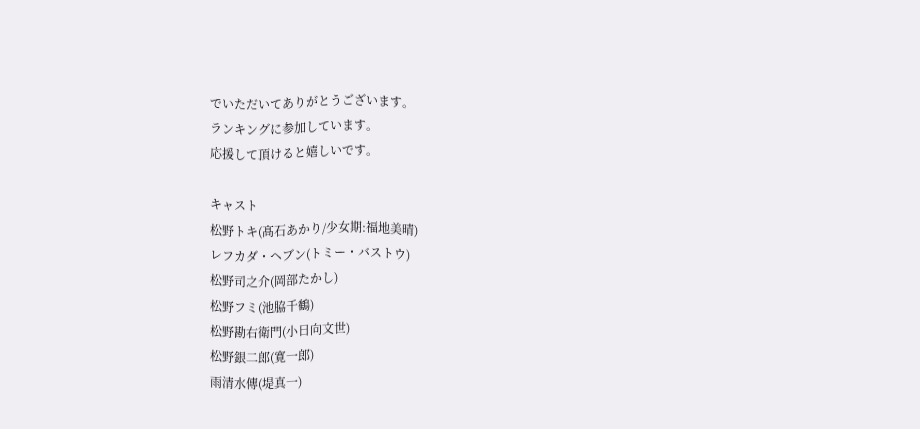でいただいてありがとうございます。
ランキングに参加しています。
応援して頂けると嬉しいです。

キャスト
松野トキ(髙石あかり/少女期:福地美晴)
レフカダ・ヘブン(トミー・バストウ)
松野司之介(岡部たかし)
松野フミ(池脇千鶴)
松野勘右衛門(小日向文世)
松野銀二郎(寛一郎)
雨清水傳(堤真一)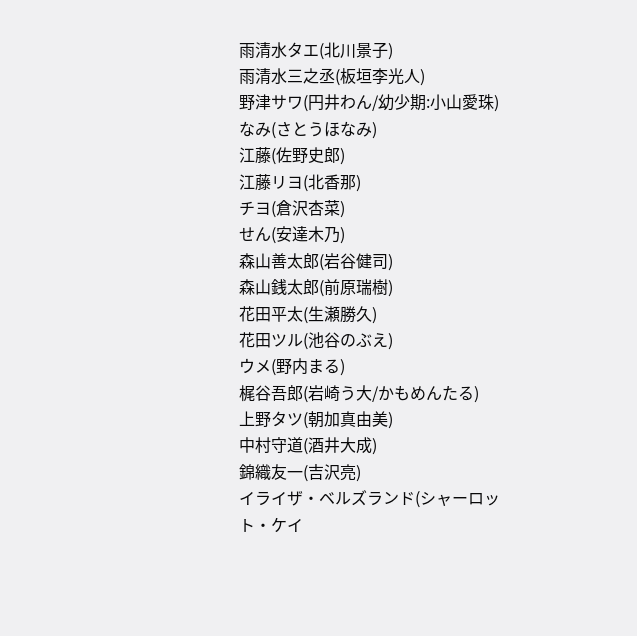雨清水タエ(北川景子)
雨清水三之丞(板垣李光人)
野津サワ(円井わん/幼少期:小山愛珠)
なみ(さとうほなみ)
江藤(佐野史郎)
江藤リヨ(北香那)
チヨ(倉沢杏菜)
せん(安達木乃)
森山善太郎(岩谷健司)
森山銭太郎(前原瑞樹)
花田平太(生瀬勝久)
花田ツル(池谷のぶえ)
ウメ(野内まる)
梶谷吾郎(岩崎う大/かもめんたる)
上野タツ(朝加真由美)
中村守道(酒井大成)
錦織友一(吉沢亮)
イライザ・ベルズランド(シャーロット・ケイ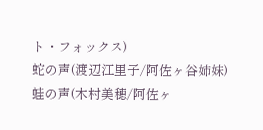ト・フォックス)
蛇の声(渡辺江里子/阿佐ヶ谷姉妹)
蛙の声(木村美穂/阿佐ヶ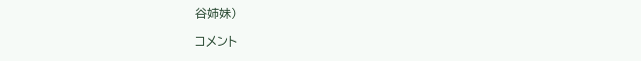谷姉妹)

コメント